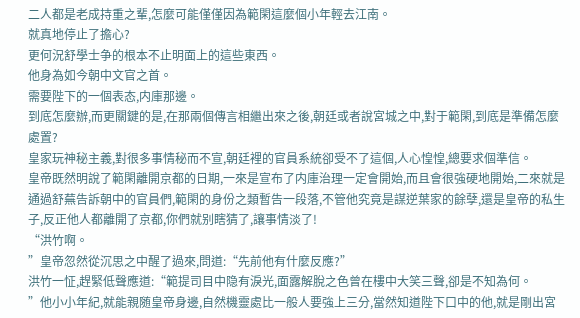二人都是老成持重之輩,怎麼可能僅僅因為範閑這麼個小年輕去江南。
就真地停止了擔心?
更何況舒學士争的根本不止明面上的這些東西。
他身為如今朝中文官之首。
需要陛下的一個表态,内庫那邊。
到底怎麼辦,而更關鍵的是,在那兩個傳言相繼出來之後,朝廷或者說宮城之中,對于範閑,到底是準備怎麼處置?
皇家玩神秘主義,對很多事情秘而不宣,朝廷裡的官員系統卻受不了這個,人心惶惶,總要求個準信。
皇帝既然明說了範閑離開京都的日期,一來是宣布了内庫治理一定會開始,而且會很強硬地開始,二來就是通過舒蕪告訴朝中的官員們,範閑的身份之類暫告一段落,不管他究竟是謀逆葉家的餘孽,還是皇帝的私生子,反正他人都離開了京都,你們就别瞎猜了,讓事情淡了!
“洪竹啊。
”皇帝忽然從沉思之中醒了過來,問道:“先前他有什麼反應?”
洪竹一怔,趕緊低聲應道:“範提司目中隐有淚光,面露解脫之色曾在樓中大笑三聲,卻是不知為何。
”他小小年紀,就能親随皇帝身邊,自然機靈處比一般人要強上三分,當然知道陛下口中的他,就是剛出宮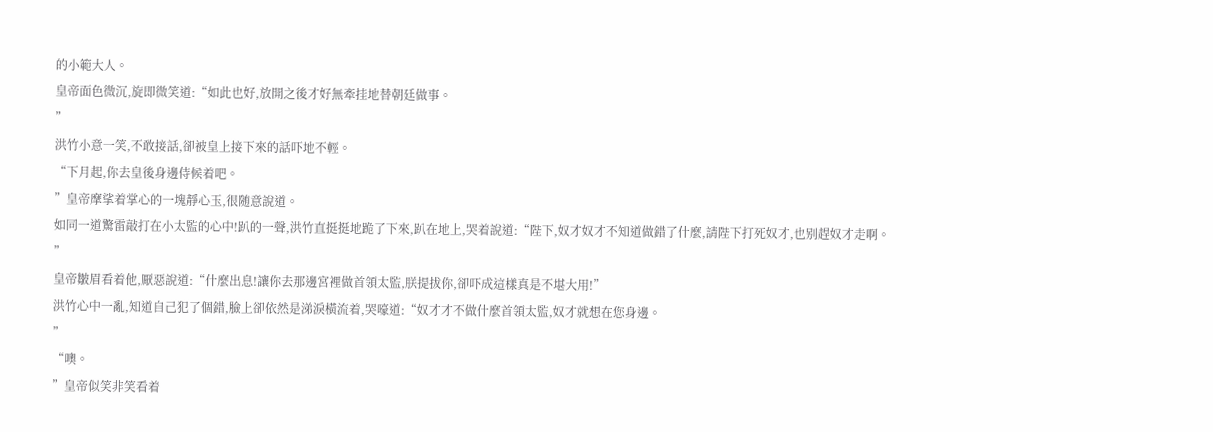的小範大人。
皇帝面色微沉,旋即微笑道:“如此也好,放開之後才好無牽挂地替朝廷做事。
”
洪竹小意一笑,不敢接話,卻被皇上接下來的話吓地不輕。
“下月起,你去皇後身邊侍候着吧。
”皇帝摩挲着掌心的一塊靜心玉,很随意說道。
如同一道驚雷敲打在小太監的心中!趴的一聲,洪竹直挺挺地跪了下來,趴在地上,哭着說道:“陛下,奴才奴才不知道做錯了什麼,請陛下打死奴才,也别趕奴才走啊。
”
皇帝皺眉看着他,厭惡說道:“什麼出息!讓你去那邊宮裡做首領太監,朕提拔你,卻吓成這樣真是不堪大用!”
洪竹心中一亂,知道自己犯了個錯,臉上卻依然是涕淚橫流着,哭嚎道:“奴才才不做什麼首領太監,奴才就想在您身邊。
”
“噢。
”皇帝似笑非笑看着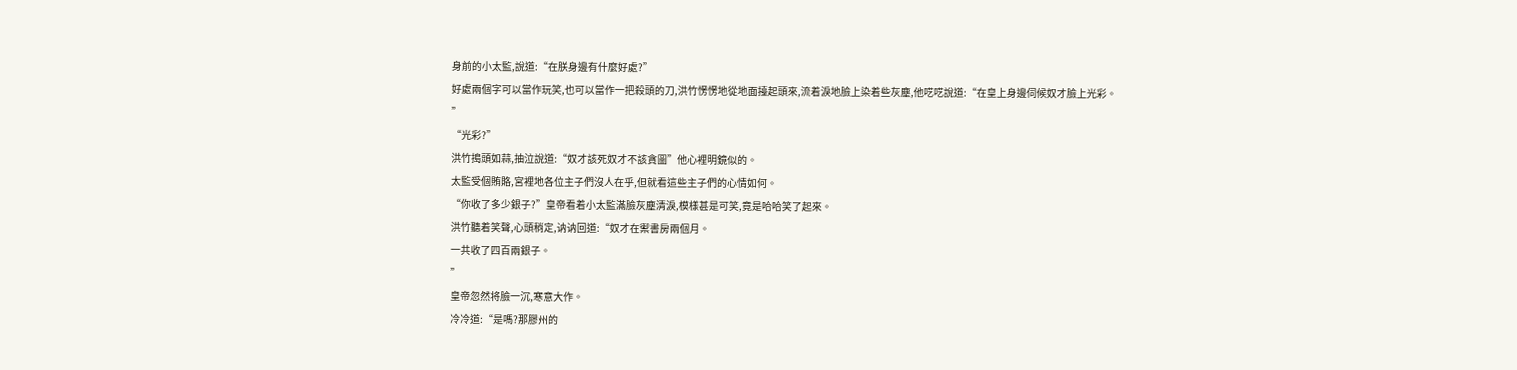身前的小太監,說道:“在朕身邊有什麼好處?”
好處兩個字可以當作玩笑,也可以當作一把殺頭的刀,洪竹愣愣地從地面擡起頭來,流着淚地臉上染着些灰塵,他呓呓說道:“在皇上身邊伺候奴才臉上光彩。
”
“光彩?”
洪竹搗頭如蒜,抽泣說道:“奴才該死奴才不該貪圖”他心裡明鏡似的。
太監受個賄賂,宮裡地各位主子們沒人在乎,但就看這些主子們的心情如何。
“你收了多少銀子?”皇帝看着小太監滿臉灰塵清淚,模樣甚是可笑,竟是哈哈笑了起來。
洪竹聽着笑聲,心頭稍定,讷讷回道:“奴才在禦書房兩個月。
一共收了四百兩銀子。
”
皇帝忽然将臉一沉,寒意大作。
冷冷道:“是嗎?那膠州的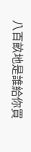八百畝地是誰給你買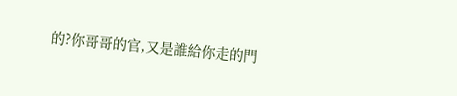的?你哥哥的官,又是誰給你走的門